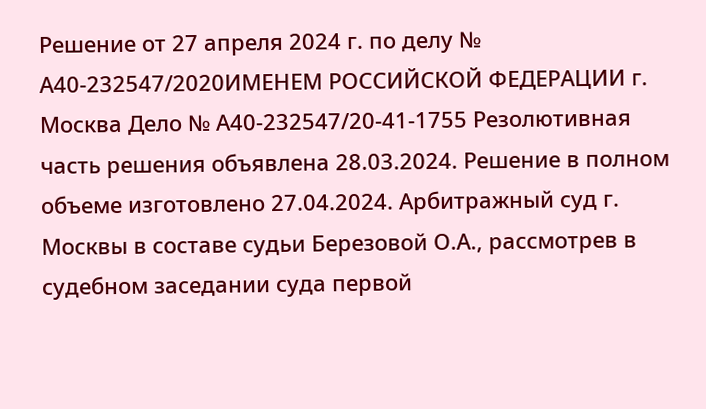Решение от 27 апреля 2024 г. по делу № А40-232547/2020ИМЕНЕМ РОССИЙСКОЙ ФЕДЕРАЦИИ г. Москва Дело № А40-232547/20-41-1755 Резолютивная часть решения объявлена 28.03.2024. Решение в полном объеме изготовлено 27.04.2024. Арбитражный суд г. Москвы в составе судьи Березовой О.А., рассмотрев в судебном заседании суда первой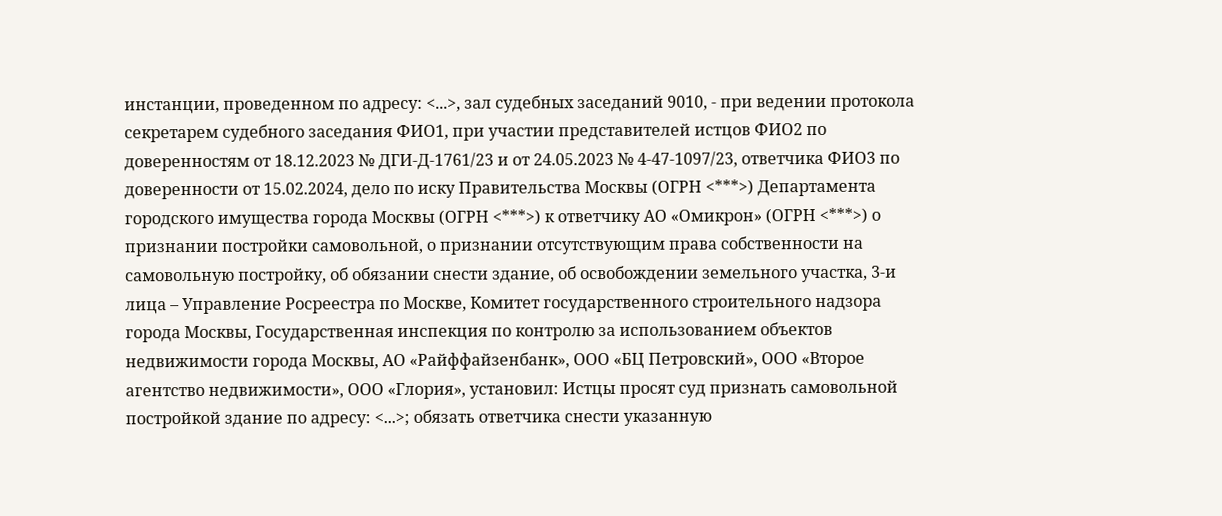инстанции, проведенном по адресу: <...>, зал судебных заседаний 9010, - при ведении протокола секретарем судебного заседания ФИО1, при участии представителей истцов ФИО2 по доверенностям от 18.12.2023 № ДГИ-Д-1761/23 и от 24.05.2023 № 4-47-1097/23, ответчика ФИО3 по доверенности от 15.02.2024, дело по иску Правительства Москвы (ОГРН <***>) Департамента городского имущества города Москвы (ОГРН <***>) к ответчику АО «Омикрон» (ОГРН <***>) о признании постройки самовольной, о признании отсутствующим права собственности на самовольную постройку, об обязании снести здание, об освобождении земельного участка, 3-и лица – Управление Росреестра по Москве, Комитет государственного строительного надзора города Москвы, Государственная инспекция по контролю за использованием объектов недвижимости города Москвы, АО «Райффайзенбанк», ООО «БЦ Петровский», ООО «Второе агентство недвижимости», ООО «Глория», установил: Истцы просят суд признать самовольной постройкой здание по адресу: <...>; обязать ответчика снести указанную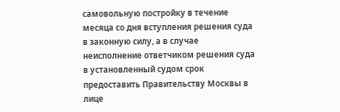самовольную постройку в течение месяца со дня вступления решения суда в законную силу, а в случае неисполнение ответчиком решения суда в установленный судом срок предоставить Правительству Москвы в лице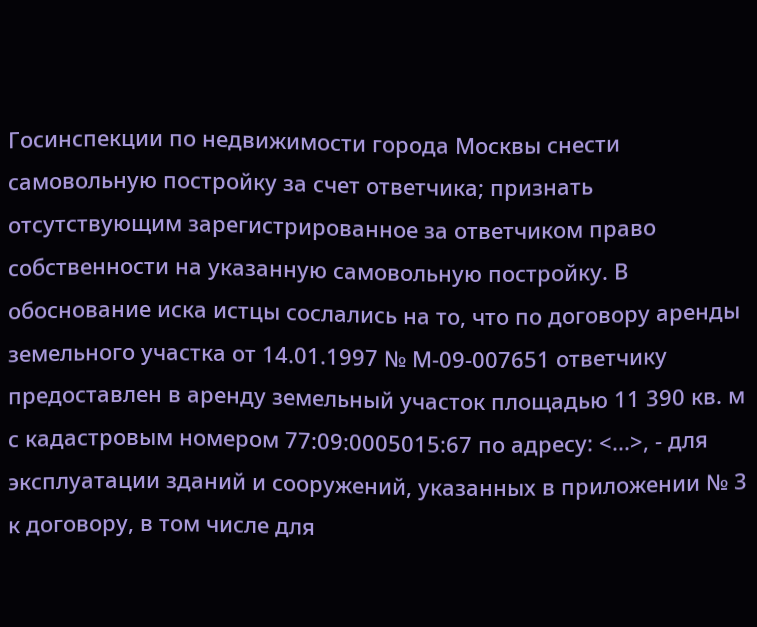Госинспекции по недвижимости города Москвы снести самовольную постройку за счет ответчика; признать отсутствующим зарегистрированное за ответчиком право собственности на указанную самовольную постройку. В обоснование иска истцы сослались на то, что по договору аренды земельного участка от 14.01.1997 № М-09-007651 ответчику предоставлен в аренду земельный участок площадью 11 390 кв. м с кадастровым номером 77:09:0005015:67 по адресу: <...>, - для эксплуатации зданий и сооружений, указанных в приложении № 3 к договору, в том числе для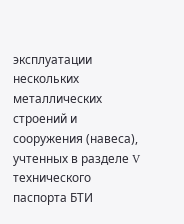эксплуатации нескольких металлических строений и сооружения (навеса), учтенных в разделе V технического паспорта БТИ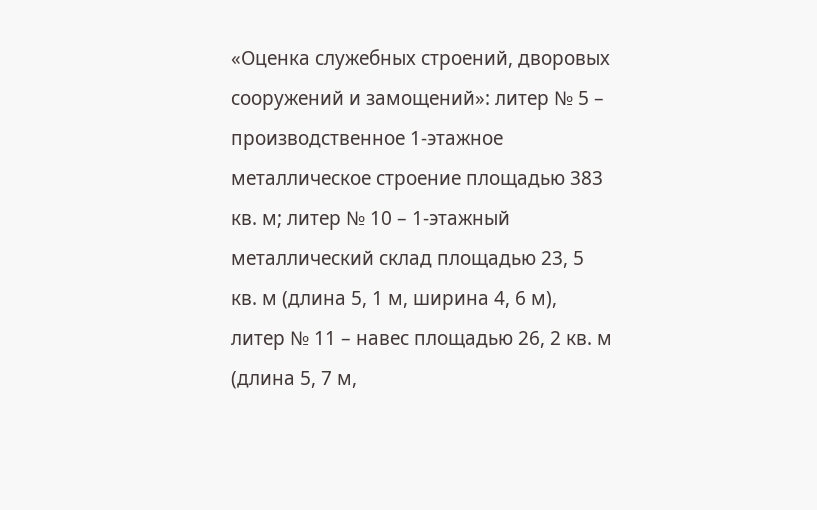«Оценка служебных строений, дворовых сооружений и замощений»: литер № 5 – производственное 1-этажное металлическое строение площадью 383 кв. м; литер № 10 – 1-этажный металлический склад площадью 23, 5 кв. м (длина 5, 1 м, ширина 4, 6 м), литер № 11 – навес площадью 26, 2 кв. м (длина 5, 7 м,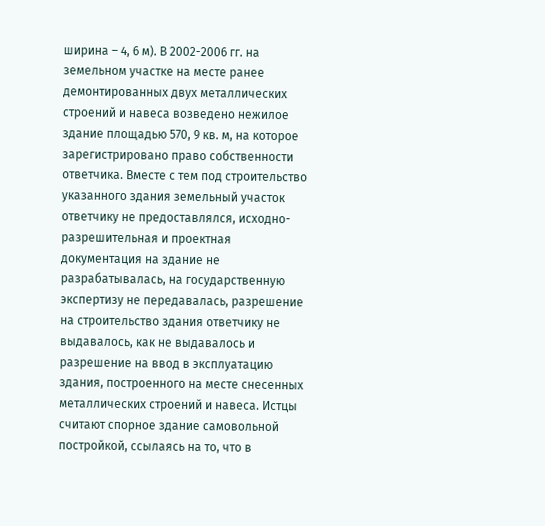ширина – 4, 6 м). В 2002-2006 гг. на земельном участке на месте ранее демонтированных двух металлических строений и навеса возведено нежилое здание площадью 570, 9 кв. м, на которое зарегистрировано право собственности ответчика. Вместе с тем под строительство указанного здания земельный участок ответчику не предоставлялся, исходно-разрешительная и проектная документация на здание не разрабатывалась, на государственную экспертизу не передавалась, разрешение на строительство здания ответчику не выдавалось, как не выдавалось и разрешение на ввод в эксплуатацию здания, построенного на месте снесенных металлических строений и навеса. Истцы считают спорное здание самовольной постройкой, ссылаясь на то, что в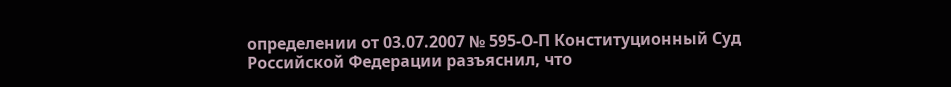определении от 03.07.2007 № 595-О-П Конституционный Суд Российской Федерации разъяснил, что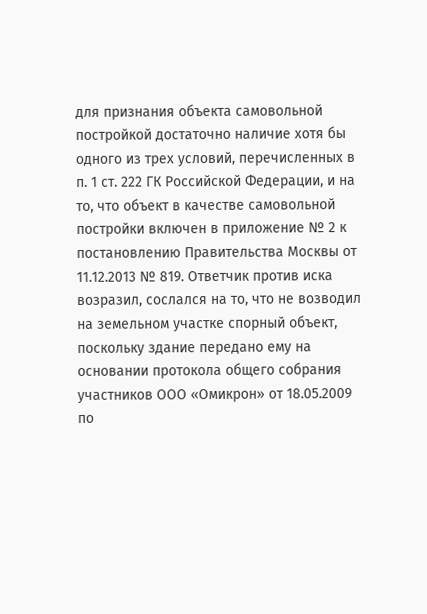для признания объекта самовольной постройкой достаточно наличие хотя бы одного из трех условий, перечисленных в п. 1 ст. 222 ГК Российской Федерации, и на то, что объект в качестве самовольной постройки включен в приложение № 2 к постановлению Правительства Москвы от 11.12.2013 № 819. Ответчик против иска возразил, сослался на то, что не возводил на земельном участке спорный объект, поскольку здание передано ему на основании протокола общего собрания участников ООО «Омикрон» от 18.05.2009 по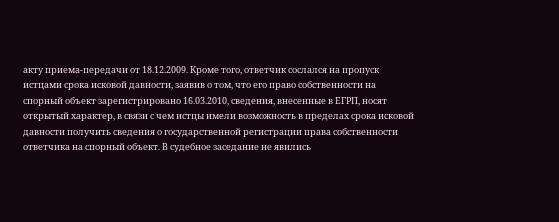акту приема-передачи от 18.12.2009. Кроме того, ответчик сослался на пропуск истцами срока исковой давности, заявив о том, что его право собственности на спорный объект зарегистрировано 16.03.2010, сведения, внесенные в ЕГРП, носят открытый характер, в связи с чем истцы имели возможность в пределах срока исковой давности получить сведения о государственной регистрации права собственности ответчика на спорный объект. В судебное заседание не явились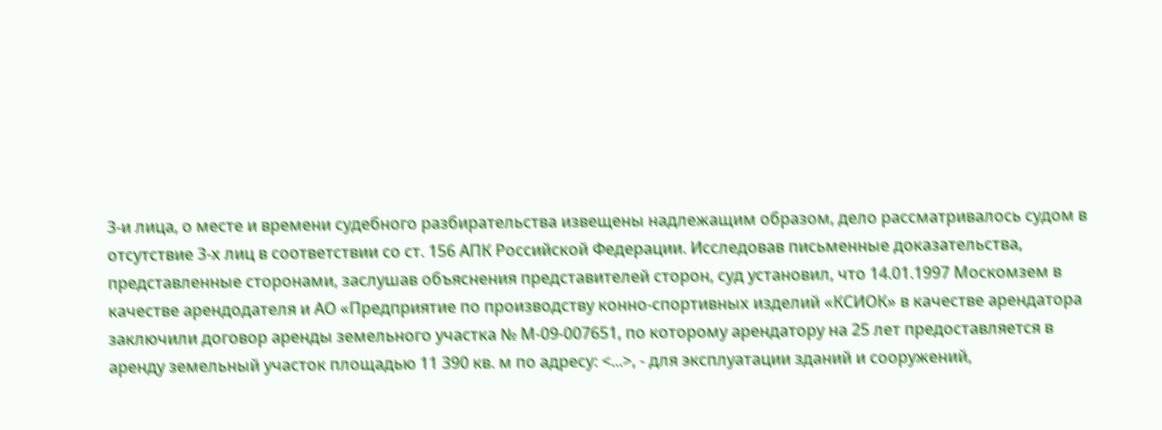3-и лица, о месте и времени судебного разбирательства извещены надлежащим образом, дело рассматривалось судом в отсутствие 3-х лиц в соответствии со ст. 156 АПК Российской Федерации. Исследовав письменные доказательства, представленные сторонами, заслушав объяснения представителей сторон, суд установил, что 14.01.1997 Москомзем в качестве арендодателя и АО «Предприятие по производству конно-спортивных изделий «КСИОК» в качестве арендатора заключили договор аренды земельного участка № М-09-007651, по которому арендатору на 25 лет предоставляется в аренду земельный участок площадью 11 390 кв. м по адресу: <...>, - для эксплуатации зданий и сооружений,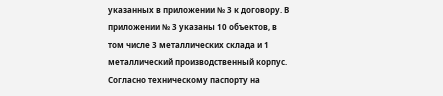указанных в приложении № 3 к договору. В приложении № 3 указаны 10 объектов, в том числе 3 металлических склада и 1 металлический производственный корпус. Согласно техническому паспорту на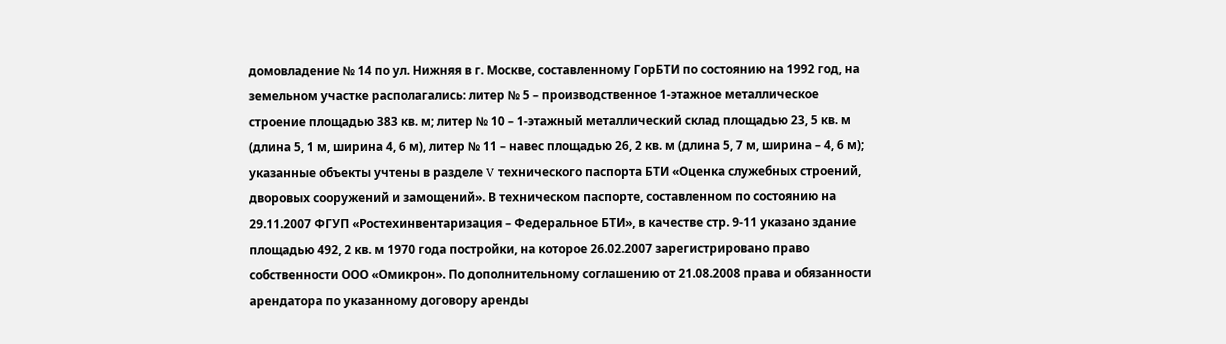домовладение № 14 по ул. Нижняя в г. Москве, составленному ГорБТИ по состоянию на 1992 год, на земельном участке располагались: литер № 5 – производственное 1-этажное металлическое строение площадью 383 кв. м; литер № 10 – 1-этажный металлический склад площадью 23, 5 кв. м (длина 5, 1 м, ширина 4, 6 м), литер № 11 – навес площадью 26, 2 кв. м (длина 5, 7 м, ширина – 4, 6 м); указанные объекты учтены в разделе V технического паспорта БТИ «Оценка служебных строений, дворовых сооружений и замощений». В техническом паспорте, составленном по состоянию на 29.11.2007 ФГУП «Ростехинвентаризация – Федеральное БТИ», в качестве стр. 9-11 указано здание площадью 492, 2 кв. м 1970 года постройки, на которое 26.02.2007 зарегистрировано право собственности ООО «Омикрон». По дополнительному соглашению от 21.08.2008 права и обязанности арендатора по указанному договору аренды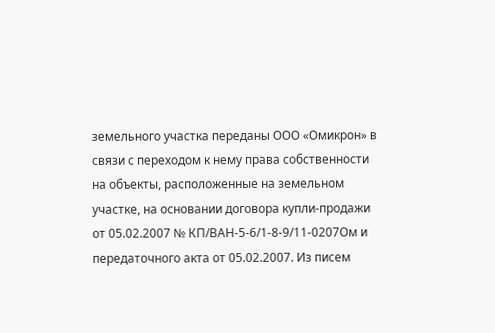земельного участка переданы ООО «Омикрон» в связи с переходом к нему права собственности на объекты, расположенные на земельном участке, на основании договора купли-продажи от 05.02.2007 № КП/ВАН-5-6/1-8-9/11-0207Ом и передаточного акта от 05.02.2007. Из писем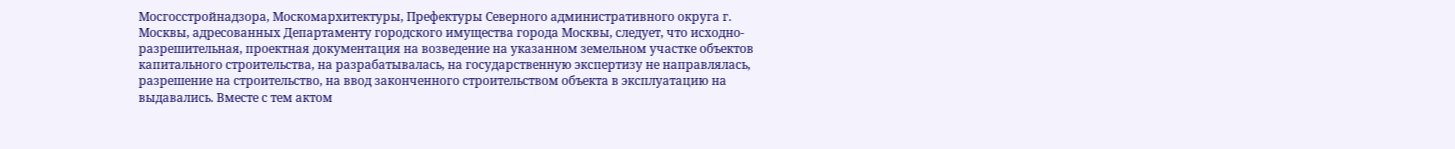Мосгосстройнадзора, Москомархитектуры, Префектуры Северного административного округа г. Москвы, адресованных Департаменту городского имущества города Москвы, следует, что исходно-разрешительная, проектная документация на возведение на указанном земельном участке объектов капитального строительства, на разрабатывалась, на государственную экспертизу не направлялась, разрешение на строительство, на ввод законченного строительством объекта в эксплуатацию на выдавались. Вместе с тем актом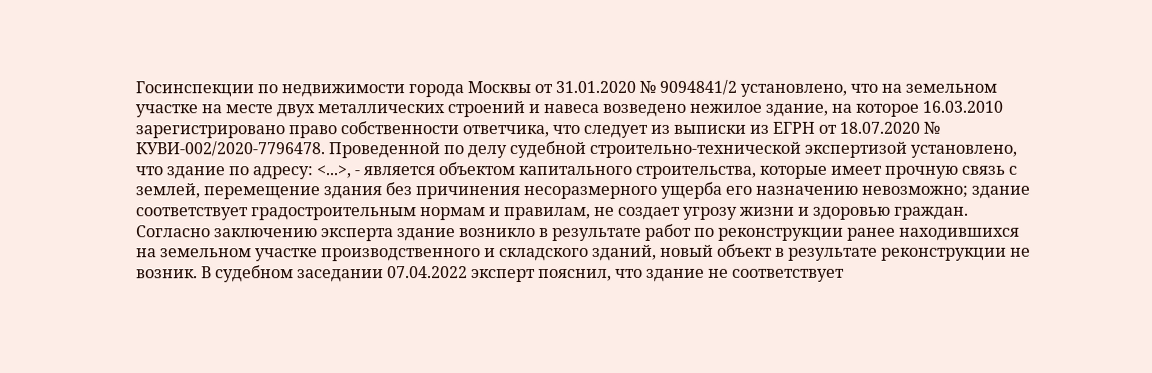Госинспекции по недвижимости города Москвы от 31.01.2020 № 9094841/2 установлено, что на земельном участке на месте двух металлических строений и навеса возведено нежилое здание, на которое 16.03.2010 зарегистрировано право собственности ответчика, что следует из выписки из ЕГРН от 18.07.2020 № КУВИ-002/2020-7796478. Проведенной по делу судебной строительно-технической экспертизой установлено, что здание по адресу: <...>, - является объектом капитального строительства, которые имеет прочную связь с землей, перемещение здания без причинения несоразмерного ущерба его назначению невозможно; здание соответствует градостроительным нормам и правилам, не создает угрозу жизни и здоровью граждан. Согласно заключению эксперта здание возникло в результате работ по реконструкции ранее находившихся на земельном участке производственного и складского зданий, новый объект в результате реконструкции не возник. В судебном заседании 07.04.2022 эксперт пояснил, что здание не соответствует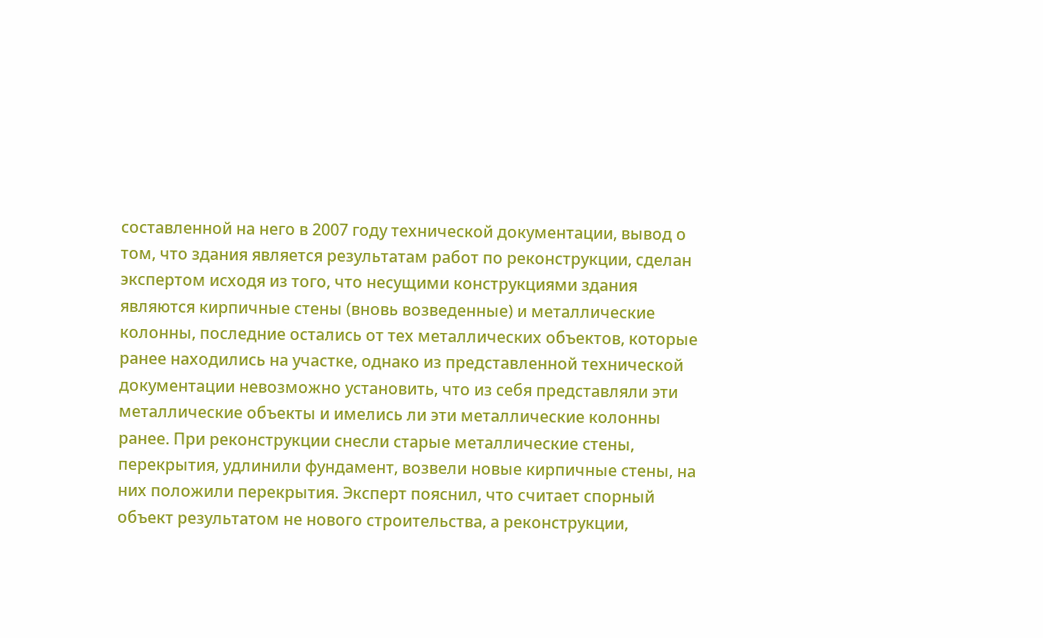составленной на него в 2007 году технической документации, вывод о том, что здания является результатам работ по реконструкции, сделан экспертом исходя из того, что несущими конструкциями здания являются кирпичные стены (вновь возведенные) и металлические колонны, последние остались от тех металлических объектов, которые ранее находились на участке, однако из представленной технической документации невозможно установить, что из себя представляли эти металлические объекты и имелись ли эти металлические колонны ранее. При реконструкции снесли старые металлические стены, перекрытия, удлинили фундамент, возвели новые кирпичные стены, на них положили перекрытия. Эксперт пояснил, что считает спорный объект результатом не нового строительства, а реконструкции,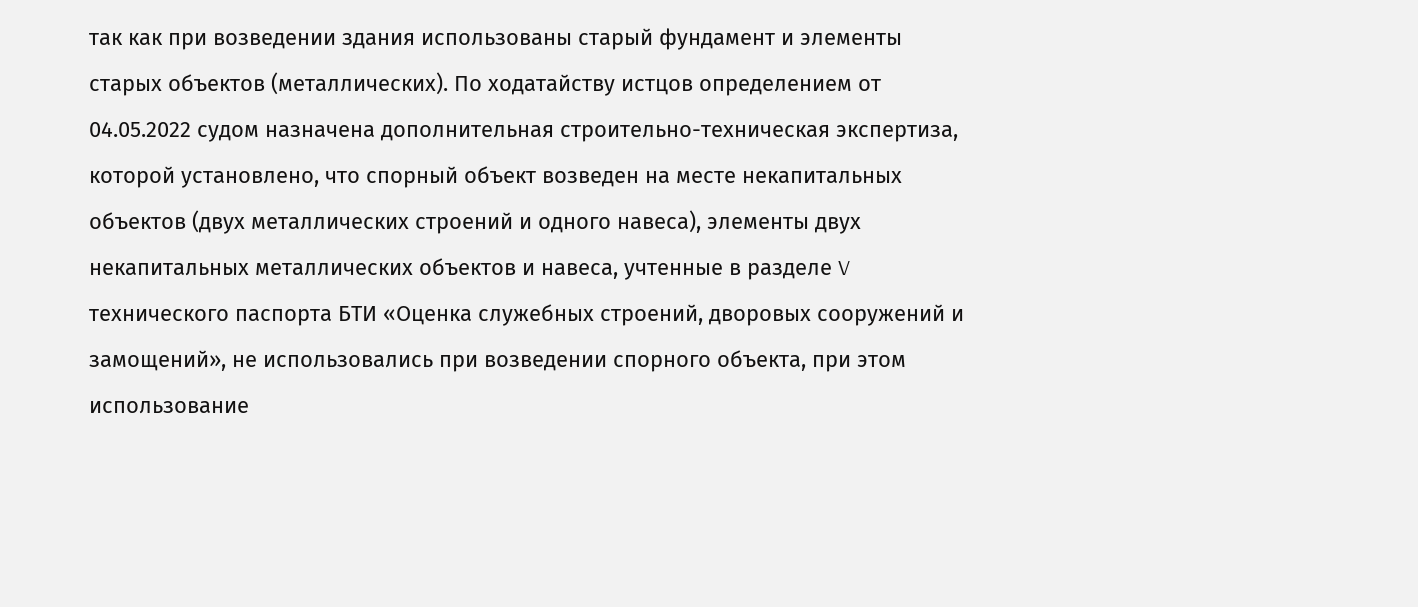так как при возведении здания использованы старый фундамент и элементы старых объектов (металлических). По ходатайству истцов определением от 04.05.2022 судом назначена дополнительная строительно-техническая экспертиза, которой установлено, что спорный объект возведен на месте некапитальных объектов (двух металлических строений и одного навеса), элементы двух некапитальных металлических объектов и навеса, учтенные в разделе V технического паспорта БТИ «Оценка служебных строений, дворовых сооружений и замощений», не использовались при возведении спорного объекта, при этом использование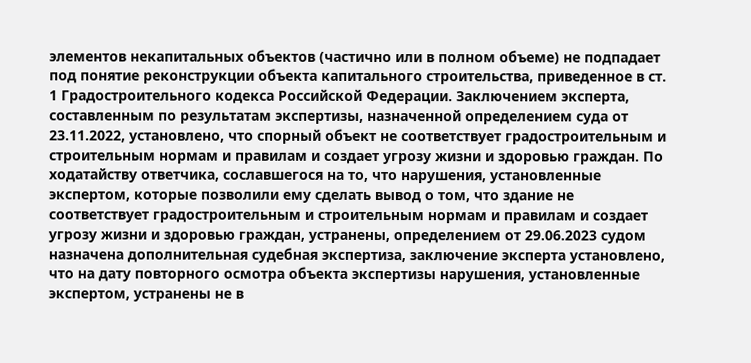элементов некапитальных объектов (частично или в полном объеме) не подпадает под понятие реконструкции объекта капитального строительства, приведенное в ст. 1 Градостроительного кодекса Российской Федерации. Заключением эксперта, составленным по результатам экспертизы, назначенной определением суда от 23.11.2022, установлено, что спорный объект не соответствует градостроительным и строительным нормам и правилам и создает угрозу жизни и здоровью граждан. По ходатайству ответчика, сославшегося на то, что нарушения, установленные экспертом, которые позволили ему сделать вывод о том, что здание не соответствует градостроительным и строительным нормам и правилам и создает угрозу жизни и здоровью граждан, устранены, определением от 29.06.2023 судом назначена дополнительная судебная экспертиза, заключение эксперта установлено, что на дату повторного осмотра объекта экспертизы нарушения, установленные экспертом, устранены не в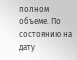полном объеме. По состоянию на дату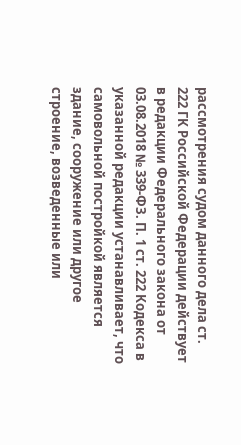рассмотрения судом данного дела ст. 222 ГК Российской Федерации действует в редакции Федерального закона от 03.08.2018 № 339-ФЗ. П. 1 ст. 222 Кодекса в указанной редакции устанавливает, что самовольной постройкой является здание, сооружение или другое строение, возведенные или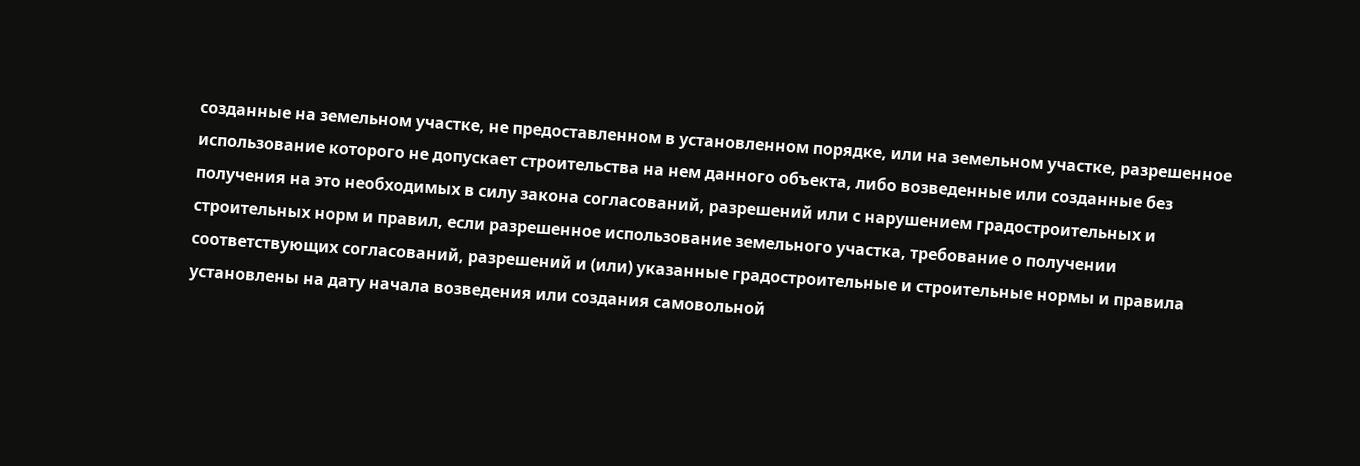созданные на земельном участке, не предоставленном в установленном порядке, или на земельном участке, разрешенное использование которого не допускает строительства на нем данного объекта, либо возведенные или созданные без получения на это необходимых в силу закона согласований, разрешений или с нарушением градостроительных и строительных норм и правил, если разрешенное использование земельного участка, требование о получении соответствующих согласований, разрешений и (или) указанные градостроительные и строительные нормы и правила установлены на дату начала возведения или создания самовольной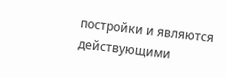постройки и являются действующими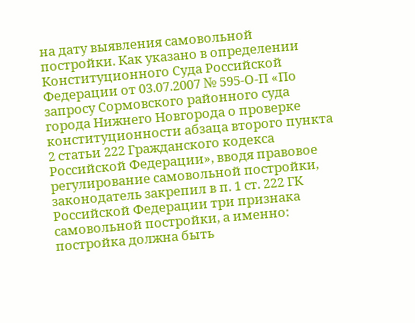на дату выявления самовольной постройки. Как указано в определении Конституционного Суда Российской Федерации от 03.07.2007 № 595-О-П «По запросу Сормовского районного суда города Нижнего Новгорода о проверке конституционности абзаца второго пункта 2 статьи 222 Гражданского кодекса Российской Федерации», вводя правовое регулирование самовольной постройки, законодатель закрепил в п. 1 ст. 222 ГК Российской Федерации три признака самовольной постройки, а именно: постройка должна быть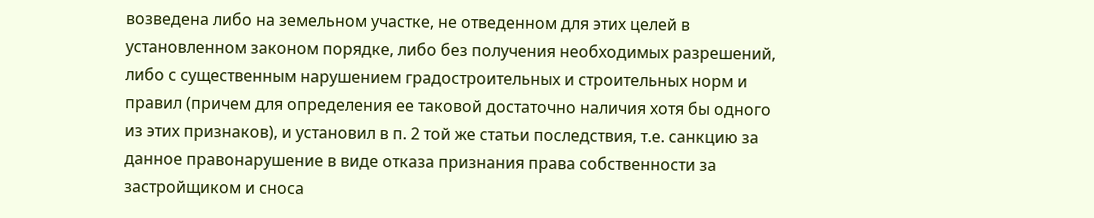возведена либо на земельном участке, не отведенном для этих целей в установленном законом порядке, либо без получения необходимых разрешений, либо с существенным нарушением градостроительных и строительных норм и правил (причем для определения ее таковой достаточно наличия хотя бы одного из этих признаков), и установил в п. 2 той же статьи последствия, т.е. санкцию за данное правонарушение в виде отказа признания права собственности за застройщиком и сноса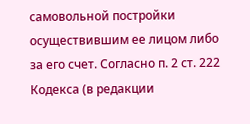самовольной постройки осуществившим ее лицом либо за его счет. Согласно п. 2 ст. 222 Кодекса (в редакции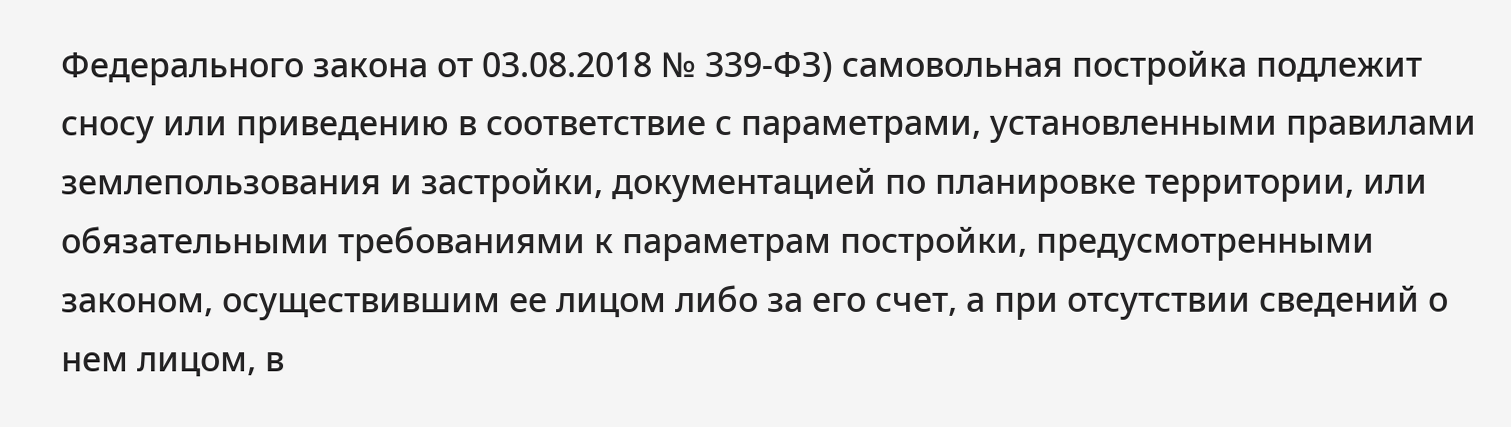Федерального закона от 03.08.2018 № 339-ФЗ) самовольная постройка подлежит сносу или приведению в соответствие с параметрами, установленными правилами землепользования и застройки, документацией по планировке территории, или обязательными требованиями к параметрам постройки, предусмотренными законом, осуществившим ее лицом либо за его счет, а при отсутствии сведений о нем лицом, в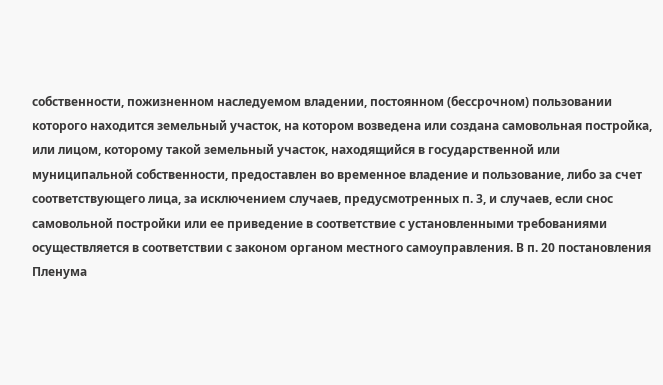собственности, пожизненном наследуемом владении, постоянном (бессрочном) пользовании которого находится земельный участок, на котором возведена или создана самовольная постройка, или лицом, которому такой земельный участок, находящийся в государственной или муниципальной собственности, предоставлен во временное владение и пользование, либо за счет соответствующего лица, за исключением случаев, предусмотренных п. 3, и случаев, если снос самовольной постройки или ее приведение в соответствие с установленными требованиями осуществляется в соответствии с законом органом местного самоуправления. В п. 20 постановления Пленума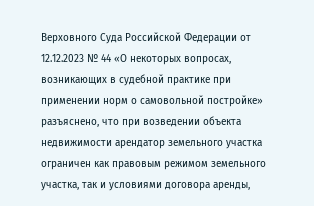Верховного Суда Российской Федерации от 12.12.2023 № 44 «О некоторых вопросах, возникающих в судебной практике при применении норм о самовольной постройке» разъяснено, что при возведении объекта недвижимости арендатор земельного участка ограничен как правовым режимом земельного участка, так и условиями договора аренды,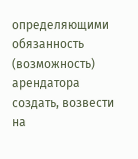определяющими обязанность (возможность) арендатора создать, возвести на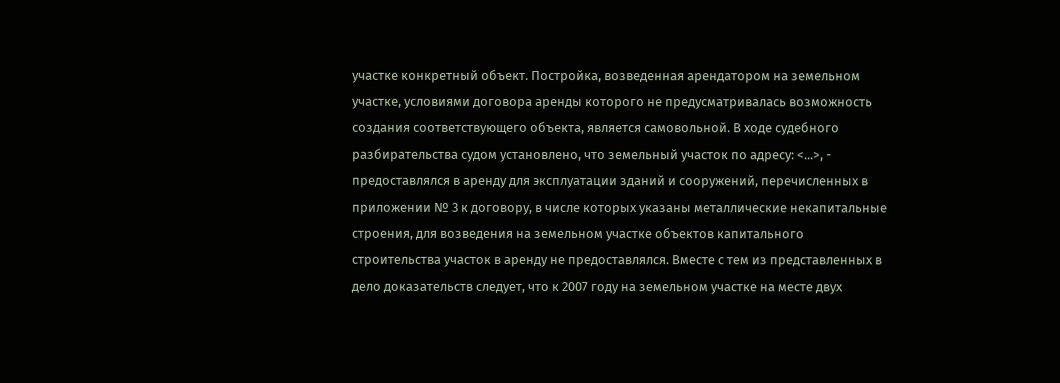участке конкретный объект. Постройка, возведенная арендатором на земельном участке, условиями договора аренды которого не предусматривалась возможность создания соответствующего объекта, является самовольной. В ходе судебного разбирательства судом установлено, что земельный участок по адресу: <...>, - предоставлялся в аренду для эксплуатации зданий и сооружений, перечисленных в приложении № 3 к договору, в числе которых указаны металлические некапитальные строения, для возведения на земельном участке объектов капитального строительства участок в аренду не предоставлялся. Вместе с тем из представленных в дело доказательств следует, что к 2007 году на земельном участке на месте двух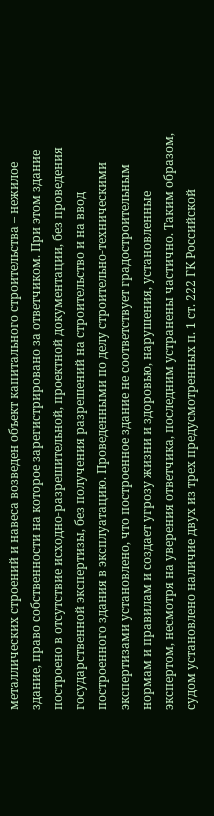металлических строений и навеса возведен объект капитального строительства – нежилое здание, право собственности на которое зарегистрировано за ответчиком. При этом здание построено в отсутствие исходно-разрешительной, проектной документации, без проведения государственной экспертизы, без получения разрешений на строительство и на ввод построенного здания в эксплуатацию. Проведенными по делу строительно-техническими экспертизами установлено, что построенное здание не соответствует градостроительным нормам и правилам и создает угрозу жизни и здоровью, нарушения, установленные экспертом, несмотря на уверения ответчика, последним устранены частично. Таким образом, судом установлено наличие двух из трех предусмотренных п. 1 ст. 222 ГК Российской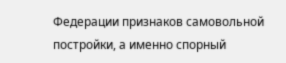Федерации признаков самовольной постройки, а именно спорный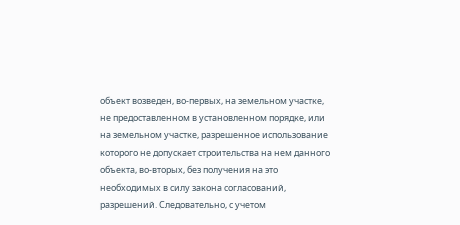объект возведен, во-первых, на земельном участке, не предоставленном в установленном порядке, или на земельном участке, разрешенное использование которого не допускает строительства на нем данного объекта, во-вторых, без получения на это необходимых в силу закона согласований, разрешений. Следовательно, с учетом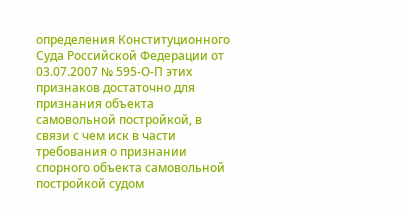определения Конституционного Суда Российской Федерации от 03.07.2007 № 595-О-П этих признаков достаточно для признания объекта самовольной постройкой, в связи с чем иск в части требования о признании спорного объекта самовольной постройкой судом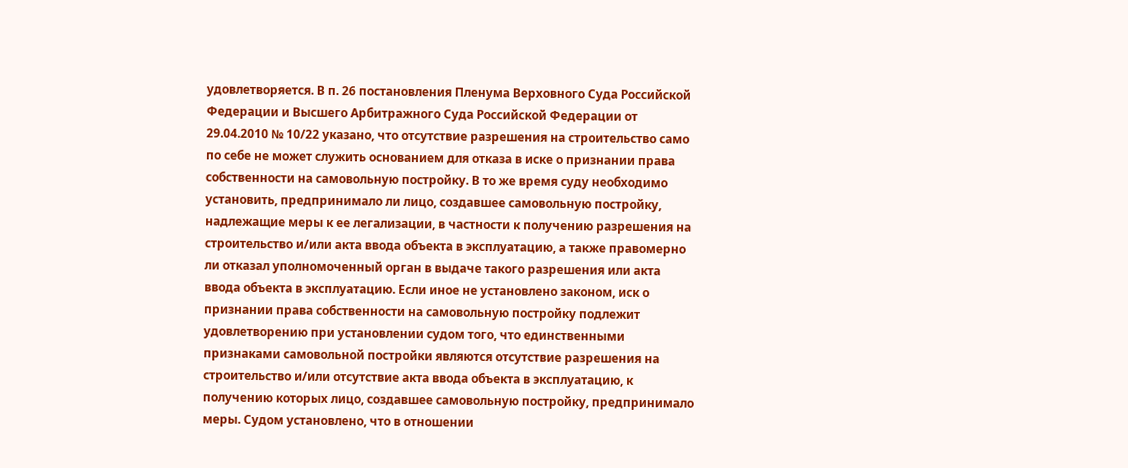удовлетворяется. В п. 26 постановления Пленума Верховного Суда Российской Федерации и Высшего Арбитражного Суда Российской Федерации от 29.04.2010 № 10/22 указано, что отсутствие разрешения на строительство само по себе не может служить основанием для отказа в иске о признании права собственности на самовольную постройку. В то же время суду необходимо установить, предпринимало ли лицо, создавшее самовольную постройку, надлежащие меры к ее легализации, в частности к получению разрешения на строительство и/или акта ввода объекта в эксплуатацию, а также правомерно ли отказал уполномоченный орган в выдаче такого разрешения или акта ввода объекта в эксплуатацию. Если иное не установлено законом, иск о признании права собственности на самовольную постройку подлежит удовлетворению при установлении судом того, что единственными признаками самовольной постройки являются отсутствие разрешения на строительство и/или отсутствие акта ввода объекта в эксплуатацию, к получению которых лицо, создавшее самовольную постройку, предпринимало меры. Судом установлено, что в отношении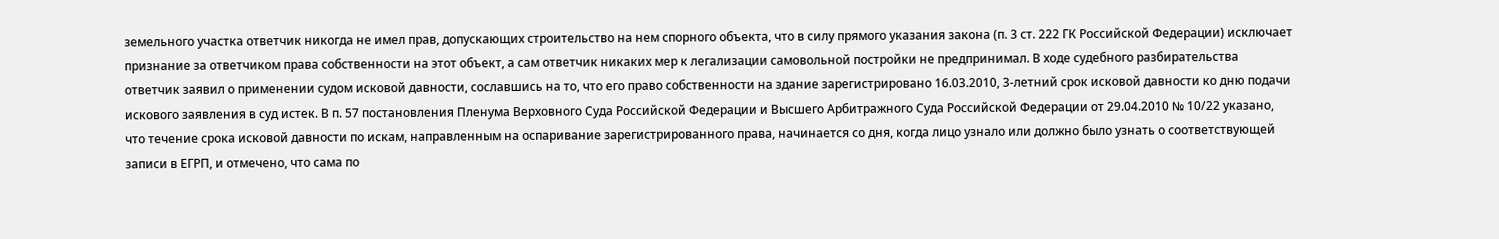земельного участка ответчик никогда не имел прав, допускающих строительство на нем спорного объекта, что в силу прямого указания закона (п. 3 ст. 222 ГК Российской Федерации) исключает признание за ответчиком права собственности на этот объект, а сам ответчик никаких мер к легализации самовольной постройки не предпринимал. В ходе судебного разбирательства ответчик заявил о применении судом исковой давности, сославшись на то, что его право собственности на здание зарегистрировано 16.03.2010, 3-летний срок исковой давности ко дню подачи искового заявления в суд истек. В п. 57 постановления Пленума Верховного Суда Российской Федерации и Высшего Арбитражного Суда Российской Федерации от 29.04.2010 № 10/22 указано, что течение срока исковой давности по искам, направленным на оспаривание зарегистрированного права, начинается со дня, когда лицо узнало или должно было узнать о соответствующей записи в ЕГРП, и отмечено, что сама по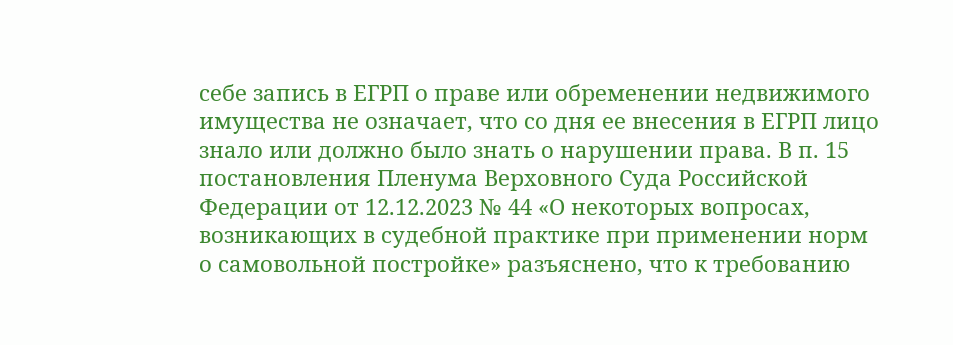себе запись в ЕГРП о праве или обременении недвижимого имущества не означает, что со дня ее внесения в ЕГРП лицо знало или должно было знать о нарушении права. В п. 15 постановления Пленума Верховного Суда Российской Федерации от 12.12.2023 № 44 «О некоторых вопросах, возникающих в судебной практике при применении норм о самовольной постройке» разъяснено, что к требованию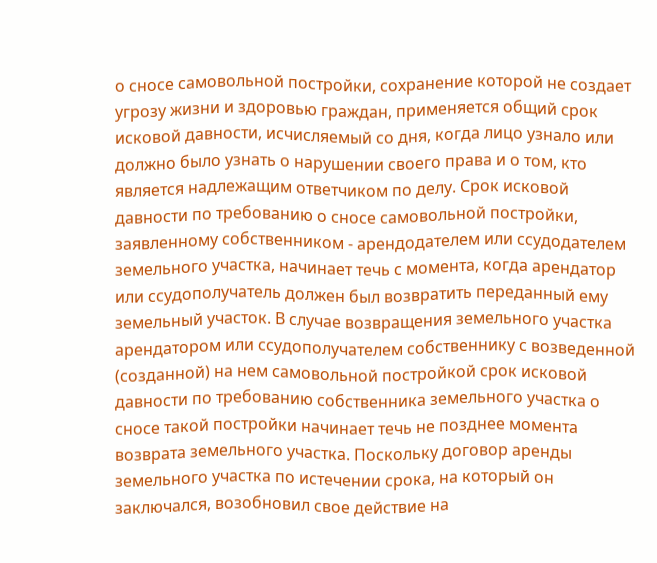о сносе самовольной постройки, сохранение которой не создает угрозу жизни и здоровью граждан, применяется общий срок исковой давности, исчисляемый со дня, когда лицо узнало или должно было узнать о нарушении своего права и о том, кто является надлежащим ответчиком по делу. Срок исковой давности по требованию о сносе самовольной постройки, заявленному собственником - арендодателем или ссудодателем земельного участка, начинает течь с момента, когда арендатор или ссудополучатель должен был возвратить переданный ему земельный участок. В случае возвращения земельного участка арендатором или ссудополучателем собственнику с возведенной (созданной) на нем самовольной постройкой срок исковой давности по требованию собственника земельного участка о сносе такой постройки начинает течь не позднее момента возврата земельного участка. Поскольку договор аренды земельного участка по истечении срока, на который он заключался, возобновил свое действие на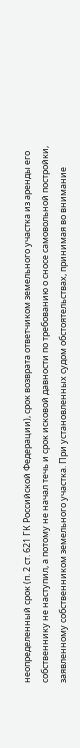неопределенный срок (п. 2 ст. 621 ГК Российской Федерации), срок возврата ответчиком земельного участка из аренды его собственнику не наступил, а потому не начал течь и срок исковой давности по требованию о сносе самовольной постройки, заявленному собственником земельного участка. При установленных судом обстоятельствах, принимая во внимание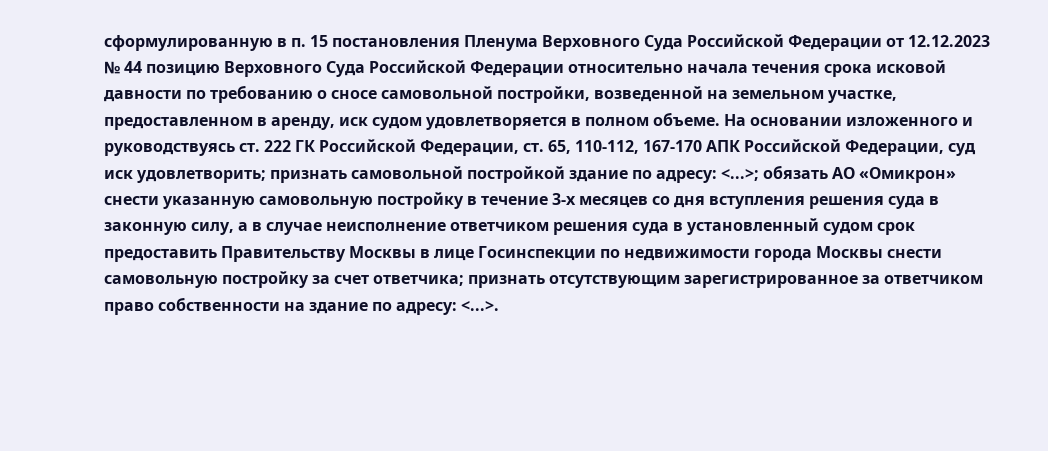сформулированную в п. 15 постановления Пленума Верховного Суда Российской Федерации от 12.12.2023 № 44 позицию Верховного Суда Российской Федерации относительно начала течения срока исковой давности по требованию о сносе самовольной постройки, возведенной на земельном участке, предоставленном в аренду, иск судом удовлетворяется в полном объеме. На основании изложенного и руководствуясь ст. 222 ГК Российской Федерации, ст. 65, 110-112, 167-170 АПК Российской Федерации, суд иск удовлетворить; признать самовольной постройкой здание по адресу: <...>; обязать АО «Омикрон» снести указанную самовольную постройку в течение 3-х месяцев со дня вступления решения суда в законную силу, а в случае неисполнение ответчиком решения суда в установленный судом срок предоставить Правительству Москвы в лице Госинспекции по недвижимости города Москвы снести самовольную постройку за счет ответчика; признать отсутствующим зарегистрированное за ответчиком право собственности на здание по адресу: <...>.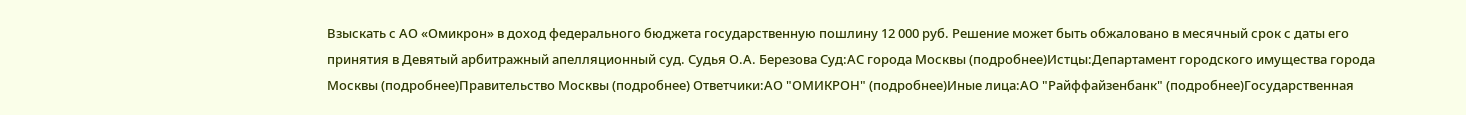Взыскать с АО «Омикрон» в доход федерального бюджета государственную пошлину 12 000 руб. Решение может быть обжаловано в месячный срок с даты его принятия в Девятый арбитражный апелляционный суд. Судья О.А. Березова Суд:АС города Москвы (подробнее)Истцы:Департамент городского имущества города Москвы (подробнее)Правительство Москвы (подробнее) Ответчики:АО "ОМИКРОН" (подробнее)Иные лица:АО "Райффайзенбанк" (подробнее)Государственная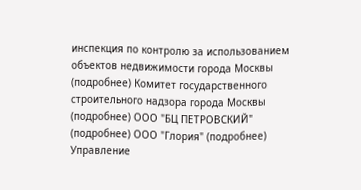инспекция по контролю за использованием объектов недвижимости города Москвы (подробнее) Комитет государственного строительного надзора города Москвы (подробнее) ООО "БЦ ПЕТРОВСКИЙ" (подробнее) ООО "Глория" (подробнее) Управление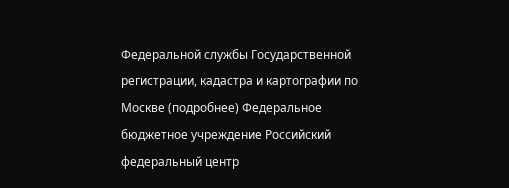Федеральной службы Государственной регистрации, кадастра и картографии по Москве (подробнее) Федеральное бюджетное учреждение Российский федеральный центр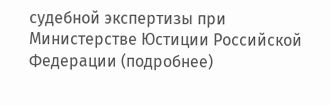судебной экспертизы при Министерстве Юстиции Российской Федерации (подробнее)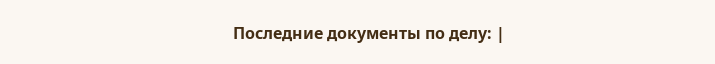Последние документы по делу: |